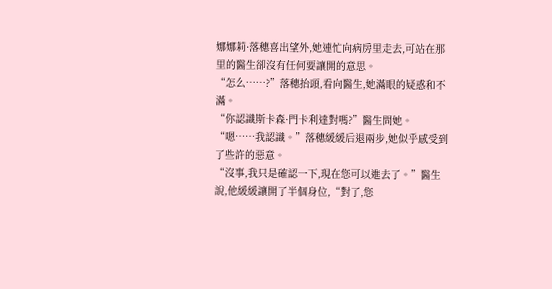娜娜莉·落穗喜出望外,她連忙向病房里走去,可站在那里的醫生卻沒有任何要讓開的意思。
“怎么……?”落穗抬頭,看向醫生,她滿眼的疑惑和不滿。
“你認識斯卡森·門卡利達對嗎?”醫生問她。
“嗯……我認識。”落穗緩緩后退兩步,她似乎感受到了些許的惡意。
“沒事,我只是確認一下,現在您可以進去了。”醫生說,他緩緩讓開了半個身位,“對了,您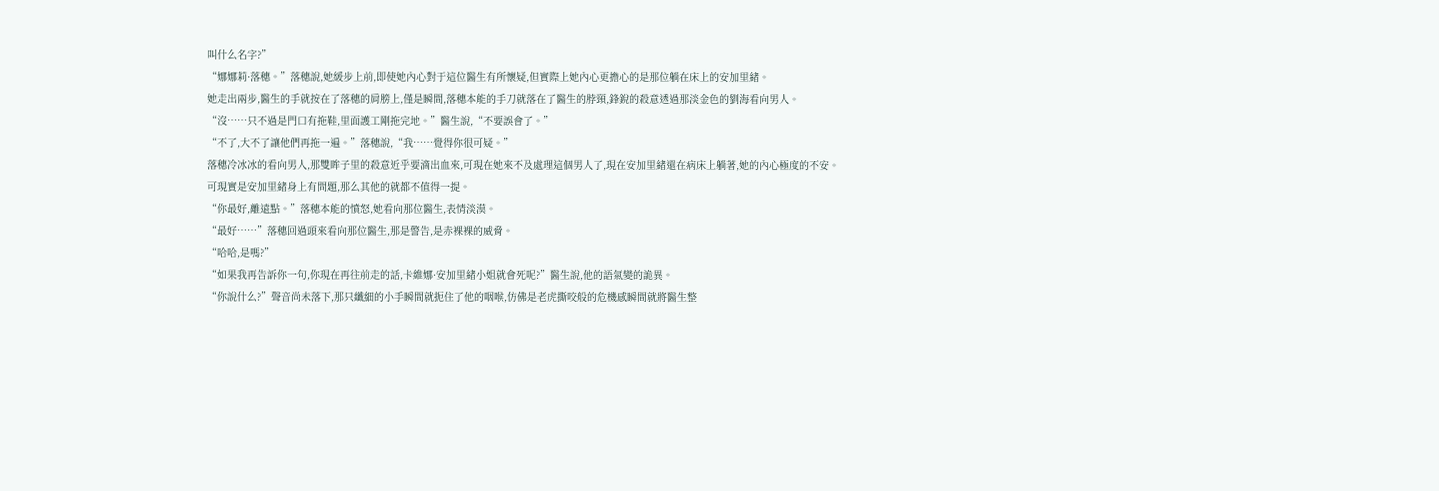叫什么名字?”
“娜娜莉·落穗。”落穗說,她緩步上前,即使她內心對于這位醫生有所懷疑,但實際上她內心更擔心的是那位躺在床上的安加里緒。
她走出兩步,醫生的手就按在了落穗的肩膀上,僅是瞬間,落穗本能的手刀就落在了醫生的脖頸,鋒銳的殺意透過那淡金色的劉海看向男人。
“沒……只不過是門口有拖鞋,里面護工剛拖完地。”醫生說,“不要誤會了。”
“不了,大不了讓他們再拖一遍。”落穗說,“我……覺得你很可疑。”
落穗冷冰冰的看向男人,那雙眸子里的殺意近乎要滴出血來,可現在她來不及處理這個男人了,現在安加里緒還在病床上躺著,她的內心極度的不安。
可現實是安加里緒身上有問題,那么其他的就都不值得一提。
“你最好,離遠點。”落穗本能的憤怒,她看向那位醫生,表情淡漠。
“最好……”落穗回過頭來看向那位醫生,那是警告,是赤裸裸的威脅。
“哈哈,是嗎?”
“如果我再告訴你一句,你現在再往前走的話,卡維娜·安加里緒小姐就會死呢?”醫生說,他的語氣變的詭異。
“你說什么?”聲音尚未落下,那只纖細的小手瞬間就扼住了他的咽喉,仿佛是老虎撕咬般的危機感瞬間就將醫生整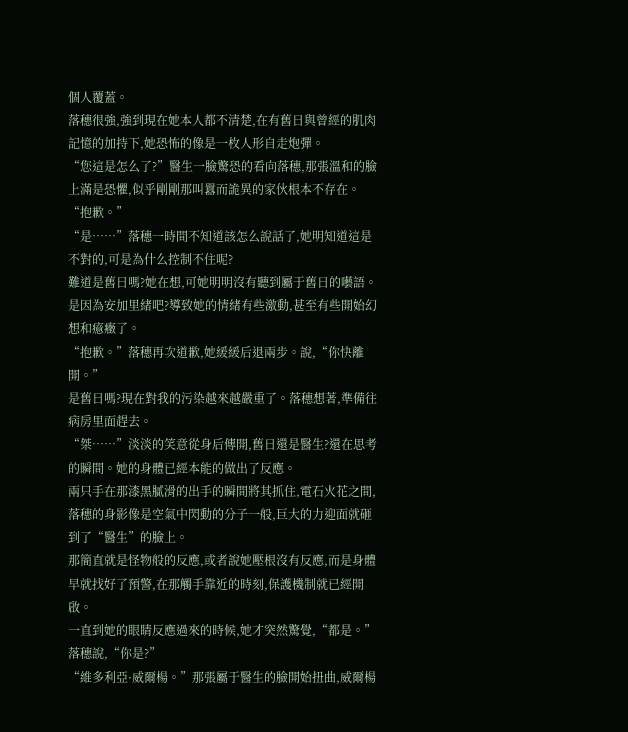個人覆蓋。
落穗很強,強到現在她本人都不清楚,在有舊日與曾經的肌肉記憶的加持下,她恐怖的像是一枚人形自走炮彈。
“您這是怎么了?”醫生一臉驚恐的看向落穗,那張溫和的臉上滿是恐懼,似乎剛剛那叫囂而詭異的家伙根本不存在。
“抱歉。”
“是……”落穗一時間不知道該怎么說話了,她明知道這是不對的,可是為什么控制不住呢?
難道是舊日嗎?她在想,可她明明沒有聽到屬于舊日的囈語。
是因為安加里緒吧?導致她的情緒有些激動,甚至有些開始幻想和癔癥了。
“抱歉。”落穗再次道歉,她緩緩后退兩步。說,“你快離開。”
是舊日嗎?現在對我的污染越來越嚴重了。落穗想著,準備往病房里面趕去。
“桀……”淡淡的笑意從身后傳開,舊日還是醫生?還在思考的瞬間。她的身體已經本能的做出了反應。
兩只手在那漆黑膩滑的出手的瞬間將其抓住,電石火花之間,落穗的身影像是空氣中閃動的分子一般,巨大的力迎面就砸到了“醫生”的臉上。
那簡直就是怪物般的反應,或者說她壓根沒有反應,而是身體早就找好了預警,在那觸手靠近的時刻,保護機制就已經開啟。
一直到她的眼睛反應過來的時候,她才突然驚覺,“都是。”落穗說,“你是?”
“維多利亞·威爾楊。”那張屬于醫生的臉開始扭曲,威爾楊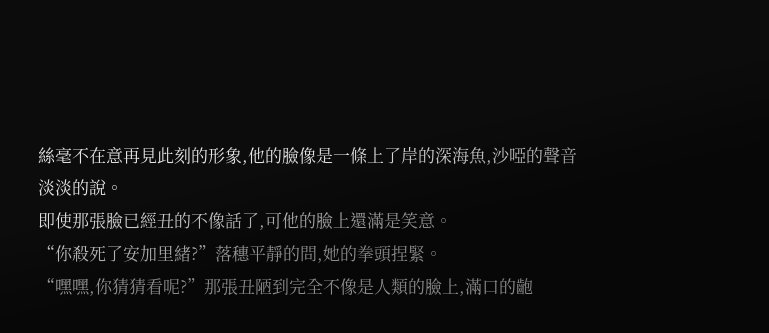絲毫不在意再見此刻的形象,他的臉像是一條上了岸的深海魚,沙啞的聲音淡淡的說。
即使那張臉已經丑的不像話了,可他的臉上還滿是笑意。
“你殺死了安加里緒?”落穗平靜的問,她的拳頭捏緊。
“嘿嘿,你猜猜看呢?”那張丑陋到完全不像是人類的臉上,滿口的齙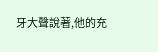牙大聲說著,他的充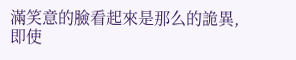滿笑意的臉看起來是那么的詭異,即使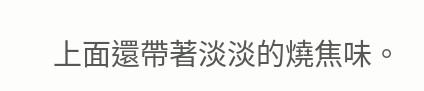上面還帶著淡淡的燒焦味。